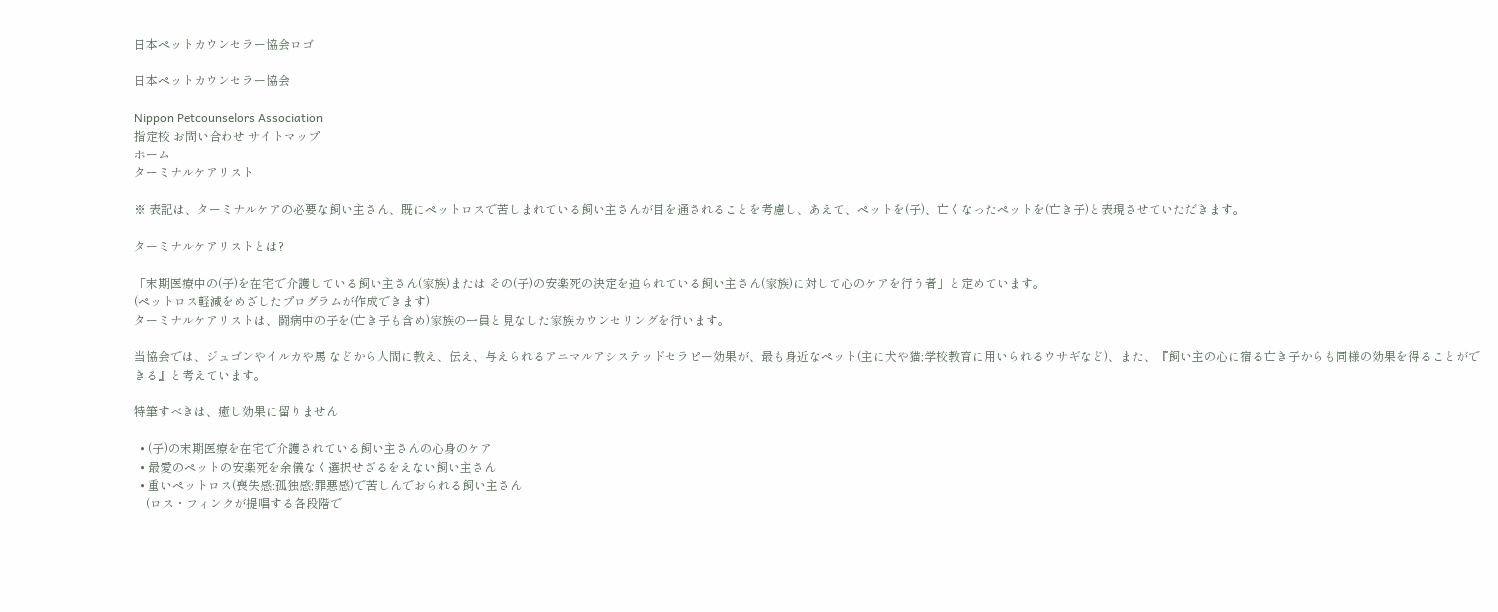日本ペットカウンセラー協会ロゴ

日本ペットカウンセラー協会

Nippon Petcounselors Association
指定校 お問い合わせ サイトマップ
ホーム
ターミナルケアリスト

※ 表記は、ターミナルケアの必要な飼い主さん、既にペットロスで苦しまれている飼い主さんが目を通されることを考慮し、あえて、ペットを(子)、亡くなったペットを(亡き子)と表現させていただきます。

ターミナルケアリストとは?

「末期医療中の(子)を在宅で介護している飼い主さん(家族)または その(子)の安楽死の決定を迫られている飼い主さん(家族)に対して心のケアを行う者」と定めています。
(ペットロス軽減をめざしたプログラムが作成できます)
ターミナルケアリストは、闘病中の子を(亡き子も含め)家族の一員と見なした家族カウンセリングを行います。

当協会では、ジュゴンやイルカや馬 などから人間に教え、伝え、与えられるアニマルアシステッドセラピー効果が、最も身近なペット(主に犬や猫;学校教育に用いられるウサギなど)、また、『飼い主の心に宿る亡き子からも同様の効果を得ることができる』と考えています。

特筆すべきは、癒し効果に留りません

  • (子)の末期医療を在宅で介護されている飼い主さんの心身のケア
  • 最愛のペットの安楽死を余儀なく選択せざるをえない飼い主さん
  • 重いペットロス(喪失感:孤独感;罪悪感)で苦しんでおられる飼い主さん
    (ロス・フィンクが提唱する各段階で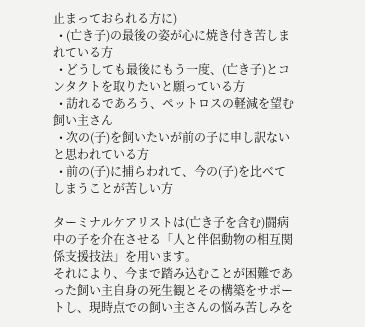止まっておられる方に)
  • (亡き子)の最後の姿が心に焼き付き苦しまれている方
  • どうしても最後にもう一度、(亡き子)とコンタクトを取りたいと願っている方
  • 訪れるであろう、ペットロスの軽減を望む飼い主さん
  • 次の(子)を飼いたいが前の子に申し訳ないと思われている方
  • 前の(子)に捕らわれて、今の(子)を比べてしまうことが苦しい方

ターミナルケアリストは(亡き子を含む)闘病中の子を介在させる「人と伴侶動物の相互関係支援技法」を用います。
それにより、今まで踏み込むことが困難であった飼い主自身の死生観とその構築をサポートし、現時点での飼い主さんの悩み苦しみを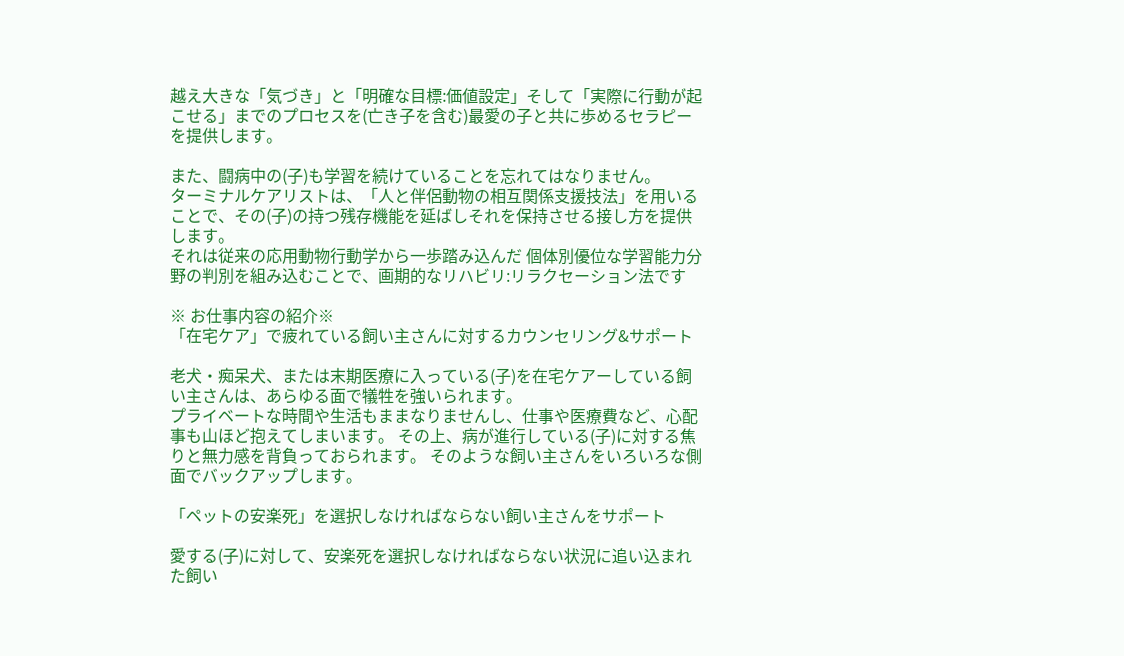越え大きな「気づき」と「明確な目標:価値設定」そして「実際に行動が起こせる」までのプロセスを(亡き子を含む)最愛の子と共に歩めるセラピーを提供します。

また、闘病中の(子)も学習を続けていることを忘れてはなりません。
ターミナルケアリストは、「人と伴侶動物の相互関係支援技法」を用いることで、その(子)の持つ残存機能を延ばしそれを保持させる接し方を提供します。
それは従来の応用動物行動学から一歩踏み込んだ 個体別優位な学習能力分野の判別を組み込むことで、画期的なリハビリ:リラクセーション法です

※ お仕事内容の紹介※
「在宅ケア」で疲れている飼い主さんに対するカウンセリング&サポート

老犬・痴呆犬、または末期医療に入っている(子)を在宅ケアーしている飼い主さんは、あらゆる面で犠牲を強いられます。
プライベートな時間や生活もままなりませんし、仕事や医療費など、心配事も山ほど抱えてしまいます。 その上、病が進行している(子)に対する焦りと無力感を背負っておられます。 そのような飼い主さんをいろいろな側面でバックアップします。

「ペットの安楽死」を選択しなければならない飼い主さんをサポート

愛する(子)に対して、安楽死を選択しなければならない状況に追い込まれた飼い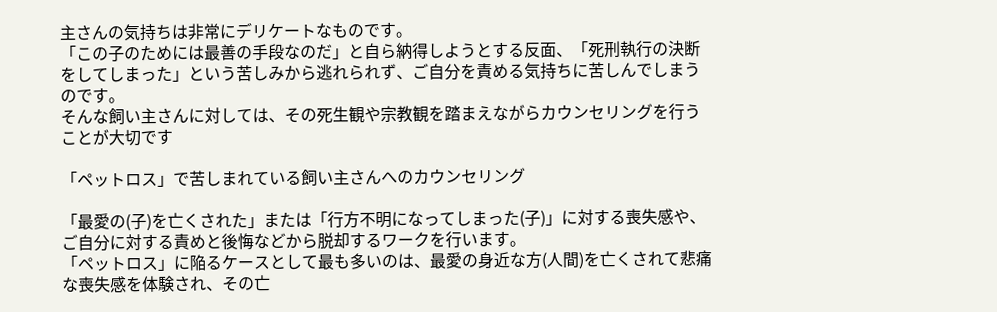主さんの気持ちは非常にデリケートなものです。
「この子のためには最善の手段なのだ」と自ら納得しようとする反面、「死刑執行の決断をしてしまった」という苦しみから逃れられず、ご自分を責める気持ちに苦しんでしまうのです。
そんな飼い主さんに対しては、その死生観や宗教観を踏まえながらカウンセリングを行うことが大切です

「ペットロス」で苦しまれている飼い主さんへのカウンセリング

「最愛の(子)を亡くされた」または「行方不明になってしまった(子)」に対する喪失感や、ご自分に対する責めと後悔などから脱却するワークを行います。
「ペットロス」に陥るケースとして最も多いのは、最愛の身近な方(人間)を亡くされて悲痛な喪失感を体験され、その亡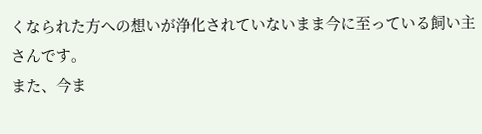くなられた方への想いが浄化されていないまま今に至っている飼い主さんです。
また、今ま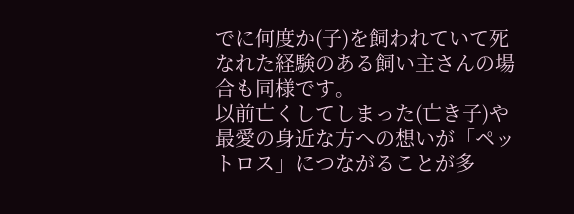でに何度か(子)を飼われていて死なれた経験のある飼い主さんの場合も同様です。
以前亡くしてしまった(亡き子)や最愛の身近な方への想いが「ペットロス」につながることが多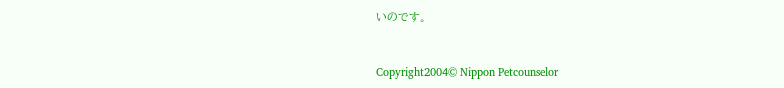いのです。


Copyright2004© Nippon Petcounselor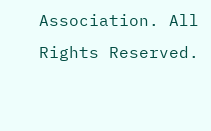Association. All Rights Reserved.